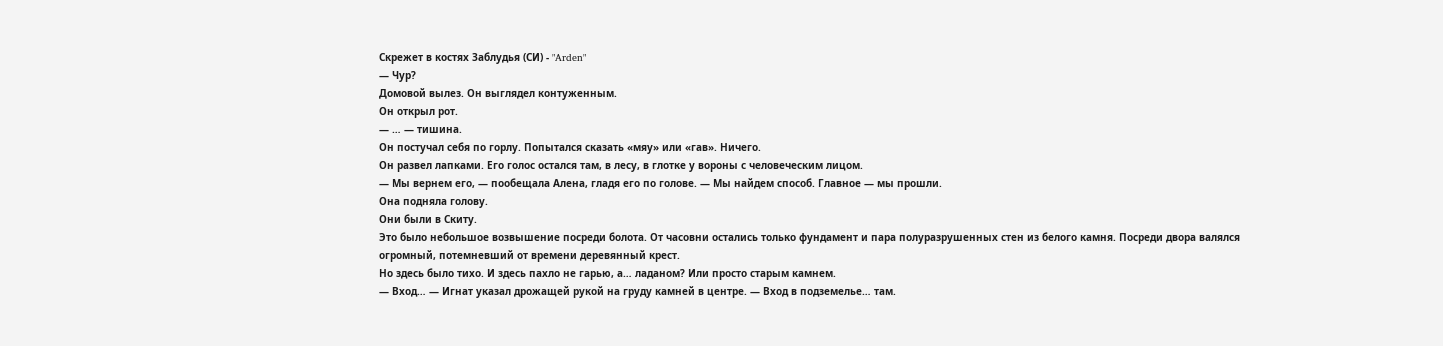Скрежет в костях Заблудья (СИ) - "Arden"
— Чур?
Домовой вылез. Он выглядел контуженным.
Он открыл рот.
— … — тишина.
Он постучал себя по горлу. Попытался сказать «мяу» или «гав». Ничего.
Он развел лапками. Его голос остался там, в лесу, в глотке у вороны с человеческим лицом.
— Мы вернем его, — пообещала Алена, гладя его по голове. — Мы найдем способ. Главное — мы прошли.
Она подняла голову.
Они были в Скиту.
Это было небольшое возвышение посреди болота. От часовни остались только фундамент и пара полуразрушенных стен из белого камня. Посреди двора валялся огромный, потемневший от времени деревянный крест.
Но здесь было тихо. И здесь пахло не гарью, а… ладаном? Или просто старым камнем.
— Вход… — Игнат указал дрожащей рукой на груду камней в центре. — Вход в подземелье… там.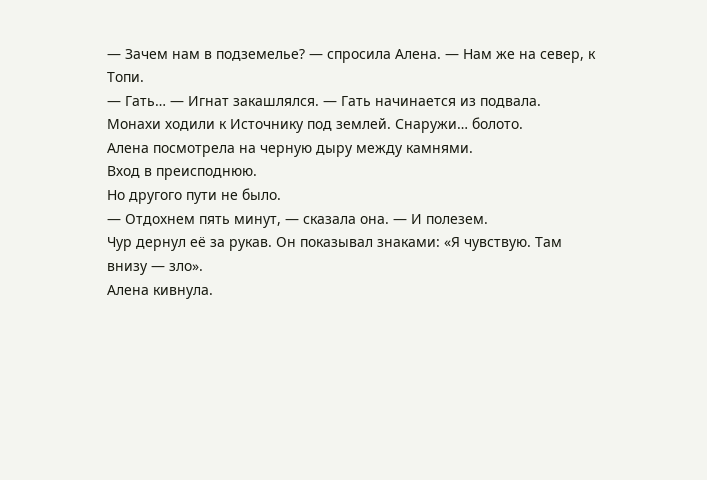— Зачем нам в подземелье? — спросила Алена. — Нам же на север, к Топи.
— Гать… — Игнат закашлялся. — Гать начинается из подвала. Монахи ходили к Источнику под землей. Снаружи… болото.
Алена посмотрела на черную дыру между камнями.
Вход в преисподнюю.
Но другого пути не было.
— Отдохнем пять минут, — сказала она. — И полезем.
Чур дернул её за рукав. Он показывал знаками: «Я чувствую. Там внизу — зло».
Алена кивнула.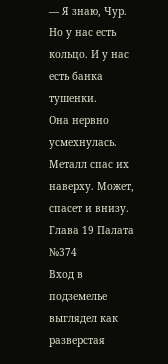— Я знаю, Чур. Но у нас есть кольцо. И у нас есть банка тушенки.
Она нервно усмехнулась.
Металл спас их наверху. Может, спасет и внизу.
Глава 19 Палата №374
Вход в подземелье выглядел как разверстая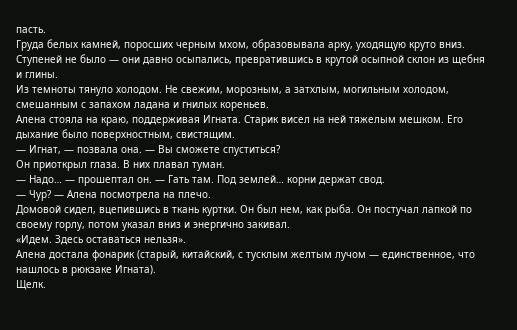пасть.
Груда белых камней, поросших черным мхом, образовывала арку, уходящую круто вниз. Ступеней не было — они давно осыпались, превратившись в крутой осыпной склон из щебня и глины.
Из темноты тянуло холодом. Не свежим, морозным, а затхлым, могильным холодом, смешанным с запахом ладана и гнилых кореньев.
Алена стояла на краю, поддерживая Игната. Старик висел на ней тяжелым мешком. Его дыхание было поверхностным, свистящим.
— Игнат, — позвала она. — Вы сможете спуститься?
Он приоткрыл глаза. В них плавал туман.
— Надо… — прошептал он. — Гать там. Под землей… корни держат свод.
— Чур? — Алена посмотрела на плечо.
Домовой сидел, вцепившись в ткань куртки. Он был нем, как рыба. Он постучал лапкой по своему горлу, потом указал вниз и энергично закивал.
«Идем. Здесь оставаться нельзя».
Алена достала фонарик (старый, китайский, с тусклым желтым лучом — единственное, что нашлось в рюкзаке Игната).
Щелк.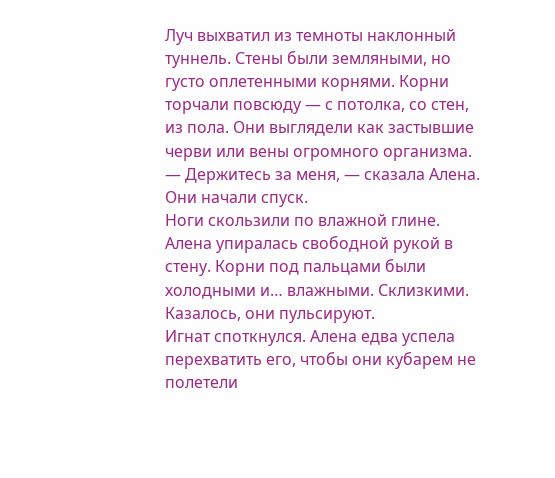Луч выхватил из темноты наклонный туннель. Стены были земляными, но густо оплетенными корнями. Корни торчали повсюду — с потолка, со стен, из пола. Они выглядели как застывшие черви или вены огромного организма.
— Держитесь за меня, — сказала Алена.
Они начали спуск.
Ноги скользили по влажной глине. Алена упиралась свободной рукой в стену. Корни под пальцами были холодными и… влажными. Склизкими.
Казалось, они пульсируют.
Игнат споткнулся. Алена едва успела перехватить его, чтобы они кубарем не полетели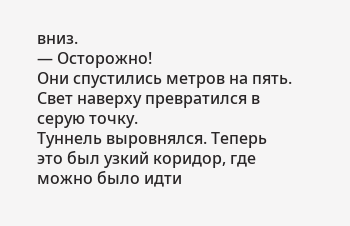вниз.
— Осторожно!
Они спустились метров на пять. Свет наверху превратился в серую точку.
Туннель выровнялся. Теперь это был узкий коридор, где можно было идти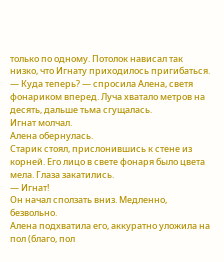только по одному. Потолок нависал так низко, что Игнату приходилось пригибаться.
— Куда теперь? — спросила Алена, светя фонариком вперед. Луча хватало метров на десять, дальше тьма сгущалась.
Игнат молчал.
Алена обернулась.
Старик стоял, прислонившись к стене из корней. Его лицо в свете фонаря было цвета мела. Глаза закатились.
— Игнат!
Он начал сползать вниз. Медленно, безвольно.
Алена подхватила его, аккуратно уложила на пол (благо, пол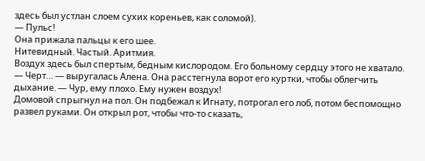здесь был устлан слоем сухих кореньев, как соломой).
— Пульс!
Она прижала пальцы к его шее.
Нитевидный. Частый. Аритмия.
Воздух здесь был спертым, бедным кислородом. Его больному сердцу этого не хватало.
— Черт… — выругалась Алена. Она расстегнула ворот его куртки, чтобы облегчить дыхание. — Чур, ему плохо. Ему нужен воздух!
Домовой спрыгнул на пол. Он подбежал к Игнату, потрогал его лоб, потом беспомощно развел руками. Он открыл рот, чтобы что-то сказать,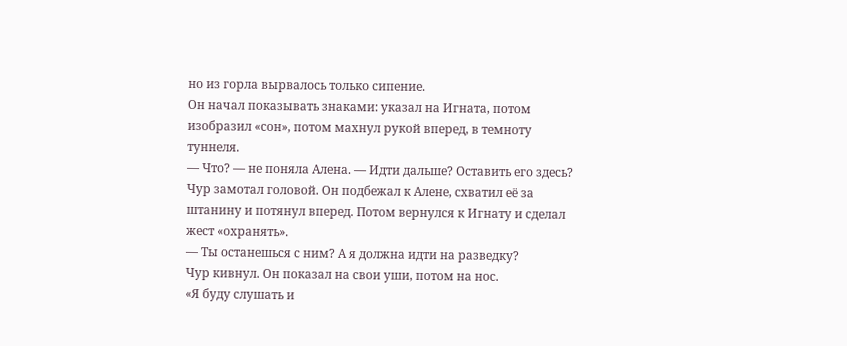но из горла вырвалось только сипение.
Он начал показывать знаками: указал на Игната, потом изобразил «сон», потом махнул рукой вперед, в темноту туннеля.
— Что? — не поняла Алена. — Идти дальше? Оставить его здесь?
Чур замотал головой. Он подбежал к Алене, схватил её за штанину и потянул вперед. Потом вернулся к Игнату и сделал жест «охранять».
— Ты останешься с ним? А я должна идти на разведку?
Чур кивнул. Он показал на свои уши, потом на нос.
«Я буду слушать и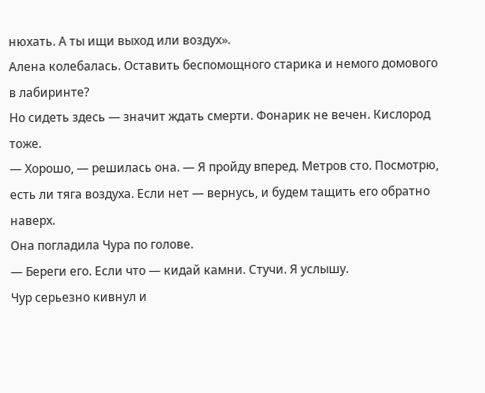нюхать. А ты ищи выход или воздух».
Алена колебалась. Оставить беспомощного старика и немого домового в лабиринте?
Но сидеть здесь — значит ждать смерти. Фонарик не вечен. Кислород тоже.
— Хорошо, — решилась она. — Я пройду вперед. Метров сто. Посмотрю, есть ли тяга воздуха. Если нет — вернусь, и будем тащить его обратно наверх.
Она погладила Чура по голове.
— Береги его. Если что — кидай камни. Стучи. Я услышу.
Чур серьезно кивнул и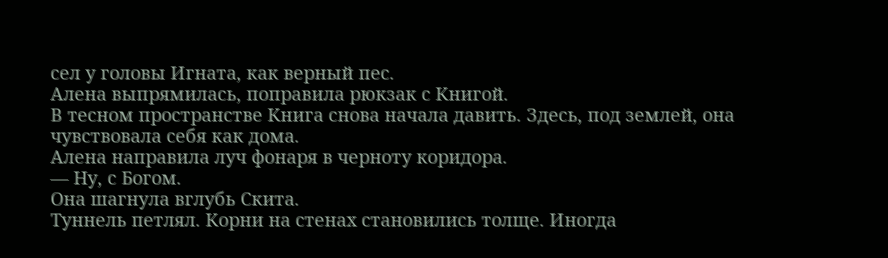сел у головы Игната, как верный пес.
Алена выпрямилась, поправила рюкзак с Книгой.
В тесном пространстве Книга снова начала давить. Здесь, под землей, она чувствовала себя как дома.
Алена направила луч фонаря в черноту коридора.
— Ну, с Богом.
Она шагнула вглубь Скита.
Туннель петлял. Корни на стенах становились толще. Иногда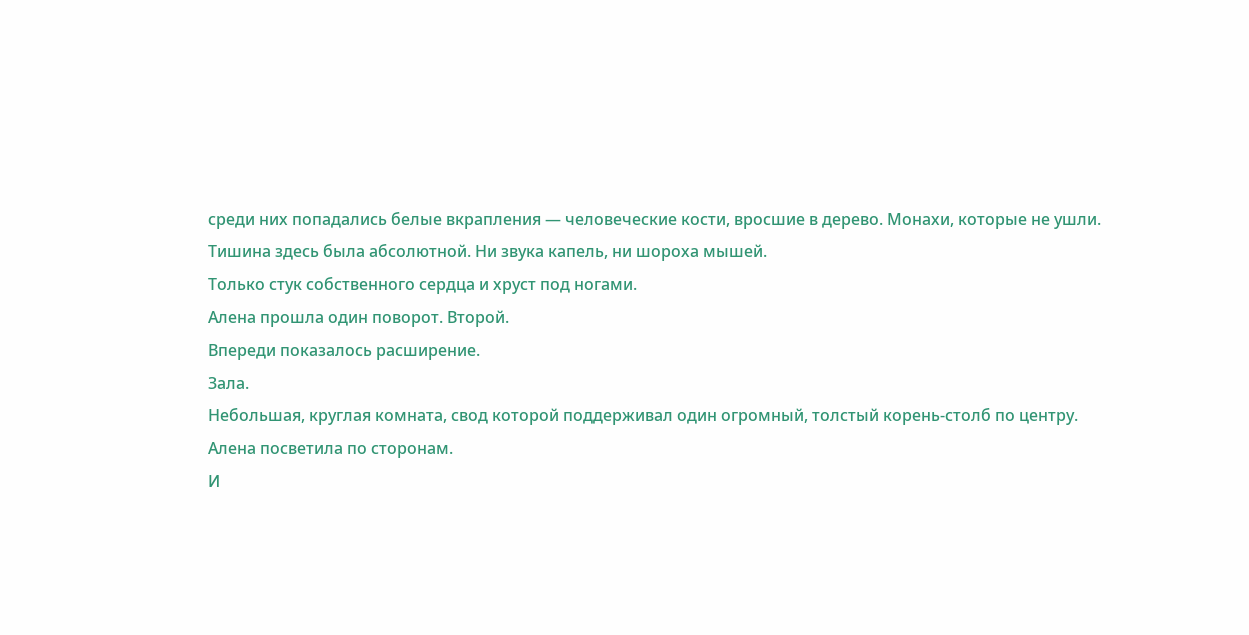среди них попадались белые вкрапления — человеческие кости, вросшие в дерево. Монахи, которые не ушли.
Тишина здесь была абсолютной. Ни звука капель, ни шороха мышей.
Только стук собственного сердца и хруст под ногами.
Алена прошла один поворот. Второй.
Впереди показалось расширение.
Зала.
Небольшая, круглая комната, свод которой поддерживал один огромный, толстый корень-столб по центру.
Алена посветила по сторонам.
И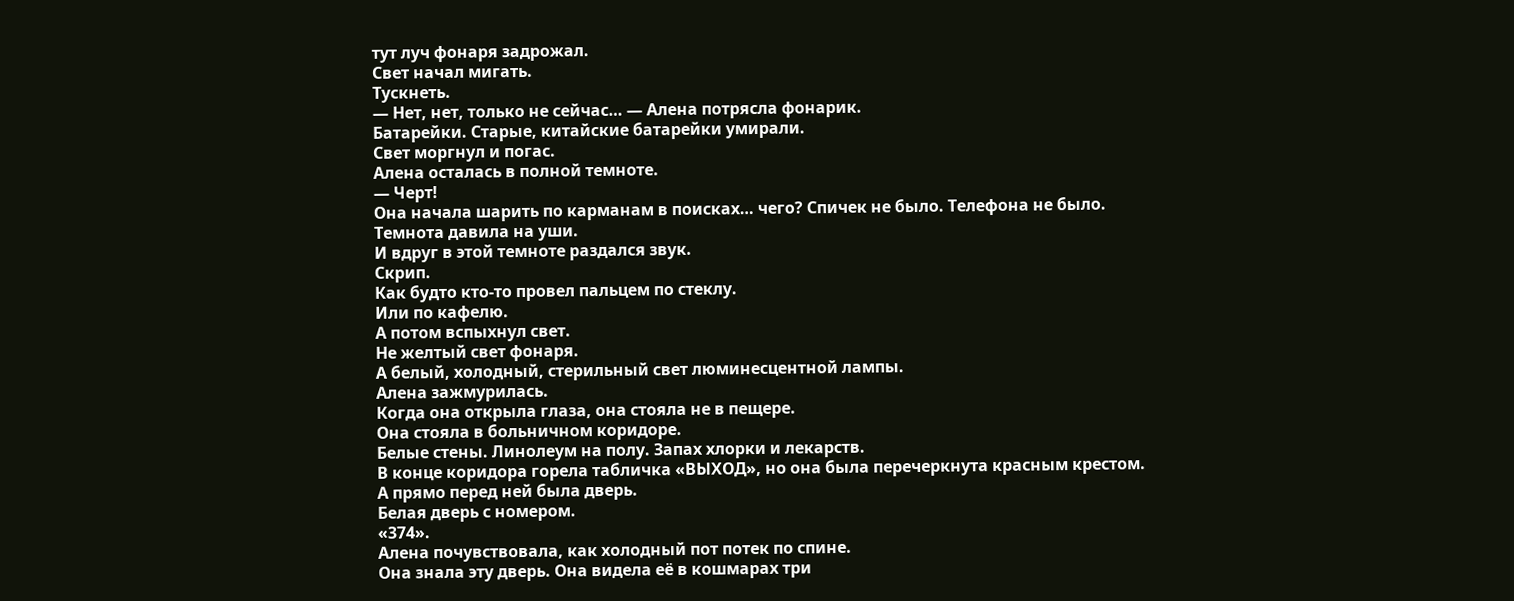тут луч фонаря задрожал.
Свет начал мигать.
Тускнеть.
— Нет, нет, только не сейчас… — Алена потрясла фонарик.
Батарейки. Старые, китайские батарейки умирали.
Свет моргнул и погас.
Алена осталась в полной темноте.
— Черт!
Она начала шарить по карманам в поисках… чего? Спичек не было. Телефона не было.
Темнота давила на уши.
И вдруг в этой темноте раздался звук.
Скрип.
Как будто кто-то провел пальцем по стеклу.
Или по кафелю.
А потом вспыхнул свет.
Не желтый свет фонаря.
А белый, холодный, стерильный свет люминесцентной лампы.
Алена зажмурилась.
Когда она открыла глаза, она стояла не в пещере.
Она стояла в больничном коридоре.
Белые стены. Линолеум на полу. Запах хлорки и лекарств.
В конце коридора горела табличка «ВЫХОД», но она была перечеркнута красным крестом.
А прямо перед ней была дверь.
Белая дверь с номером.
«374».
Алена почувствовала, как холодный пот потек по спине.
Она знала эту дверь. Она видела её в кошмарах три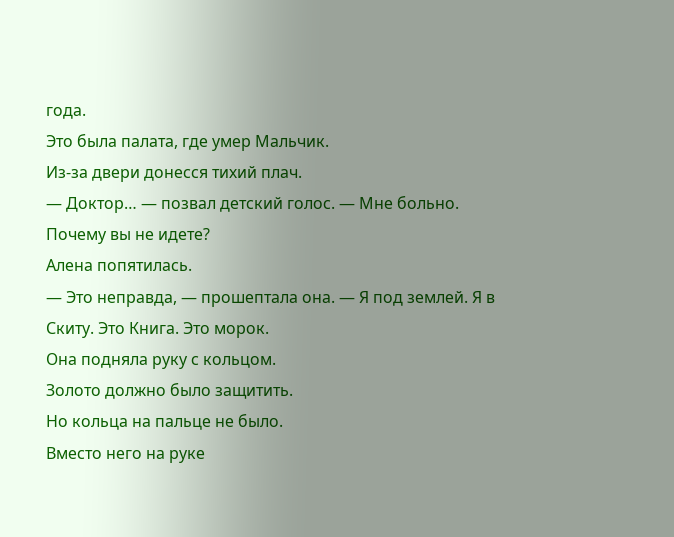года.
Это была палата, где умер Мальчик.
Из-за двери донесся тихий плач.
— Доктор… — позвал детский голос. — Мне больно. Почему вы не идете?
Алена попятилась.
— Это неправда, — прошептала она. — Я под землей. Я в Скиту. Это Книга. Это морок.
Она подняла руку с кольцом.
Золото должно было защитить.
Но кольца на пальце не было.
Вместо него на руке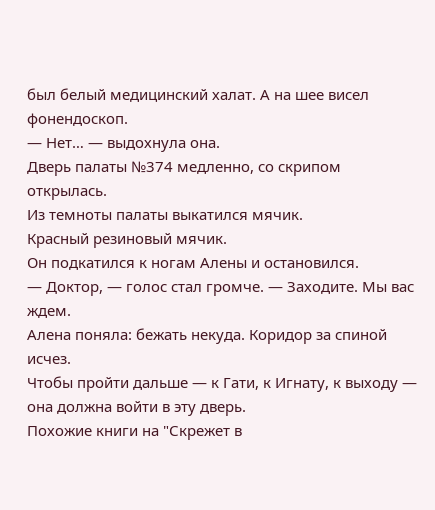был белый медицинский халат. А на шее висел фонендоскоп.
— Нет… — выдохнула она.
Дверь палаты №374 медленно, со скрипом открылась.
Из темноты палаты выкатился мячик.
Красный резиновый мячик.
Он подкатился к ногам Алены и остановился.
— Доктор, — голос стал громче. — Заходите. Мы вас ждем.
Алена поняла: бежать некуда. Коридор за спиной исчез.
Чтобы пройти дальше — к Гати, к Игнату, к выходу — она должна войти в эту дверь.
Похожие книги на "Скрежет в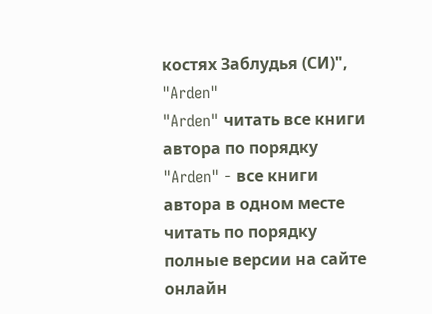костях Заблудья (СИ)", "Arden"
"Arden" читать все книги автора по порядку
"Arden" - все книги автора в одном месте читать по порядку полные версии на сайте онлайн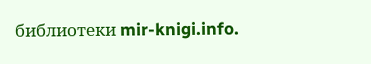библиотеки mir-knigi.info.